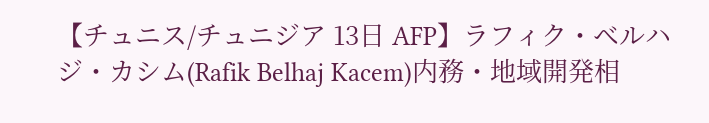【チュニス/チュニジア 13日 AFP】ラフィク・ベルハジ・カシム(Rafik Belhaj Kacem)内務・地域開発相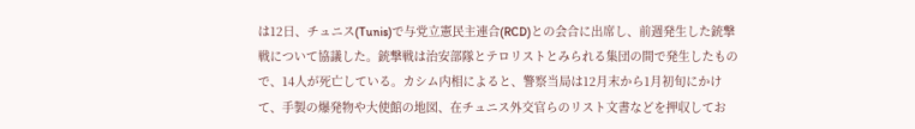は12日、チュニス(Tunis)で与党立憲民主連合(RCD)との会合に出席し、前週発生した銃撃戦について協議した。銃撃戦は治安部隊とテロリストとみられる集団の間で発生したもので、14人が死亡している。カシム内相によると、警察当局は12月末から1月初旬にかけて、手製の爆発物や大使館の地図、在チュニス外交官らのリスト文書などを押収してお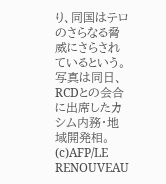り、同国はテロのさらなる脅威にさらされているという。写真は同日、RCDとの会合に出席したカシム内務・地域開発相。(c)AFP/LE RENOUVEAU